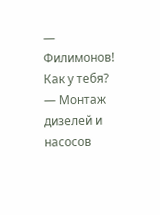— Филимонов! Как у тебя?
— Монтаж дизелей и насосов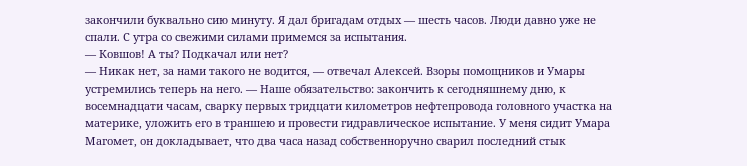закончили буквально сию минуту. Я дал бригадам отдых — шесть часов. Люди давно уже не спали. С утра со свежими силами примемся за испытания.
— Ковшов! А ты? Подкачал или нет?
— Никак нет, за нами такого не водится, — отвечал Алексей. Взоры помощников и Умары устремились теперь на него. — Наше обязательство: закончить к сегодняшнему дню, к восемнадцати часам, сварку первых тридцати километров нефтепровода головного участка на материке, уложить его в траншею и провести гидравлическое испытание. У меня сидит Умара Магомет, он докладывает, что два часа назад собственноручно сварил последний стык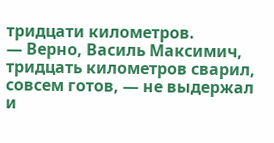тридцати километров.
— Верно, Василь Максимич, тридцать километров сварил, совсем готов, — не выдержал и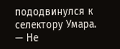пододвинулся к селектору Умара.
— Не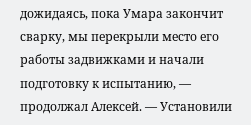дожидаясь, пока Умара закончит сварку, мы перекрыли место его работы задвижками и начали подготовку к испытанию, — продолжал Алексей. — Установили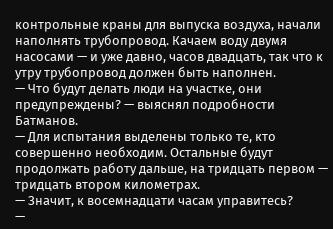контрольные краны для выпуска воздуха, начали наполнять трубопровод. Качаем воду двумя насосами — и уже давно, часов двадцать, так что к утру трубопровод должен быть наполнен.
— Что будут делать люди на участке, они предупреждены? — выяснял подробности Батманов.
— Для испытания выделены только те, кто совершенно необходим. Остальные будут продолжать работу дальше, на тридцать первом — тридцать втором километрах.
— Значит, к восемнадцати часам управитесь?
—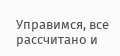Управимся, все рассчитано и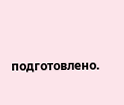подготовлено.